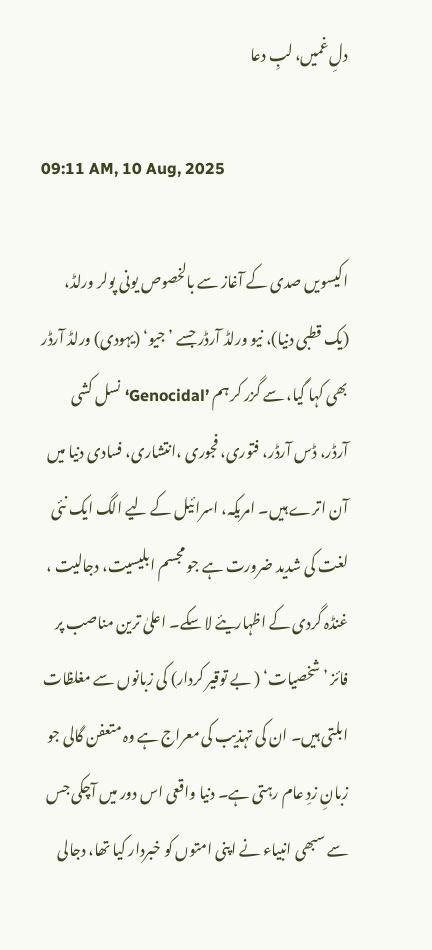دلِ غمیں، لبِ دعا

09:11 AM, 10 Aug, 2025

اکیسویں صدی کے آغاز سے بالخصوص یونی پولر ورلڈ، (یک قطبی دنیا)، نیو ورلڈ آرڈر جسے ’جیو‘ (یہودی) ورلڈ آرڈر بھی کہا گیا، سے گزر کر ہم ’Genocidal‘ نسل کشی آرڈر، ڈس آرڈر، فتوری، فجوری ،انتشاری، فسادی دنیا میں آن اترے ہیں۔ امریکہ، اسرائیل کے لیے الگ ایک نئی لغت کی شدید ضرورت ہے جو مجسم ابلیسیت، دجالیت ، غنڈہ گردی کے اظہاریئے لا سکے۔ اعلیٰ ترین مناصب پر فائز ’شخصیات‘ ( بے توقیر کردار) کی زبانوں سے مغلظات ابلتی ہیں۔ ان کی تہذیب کی معراج ہے وہ متعفن گالی جو زبانِ زدِ عام رہتی ہے۔ دنیا واقعی اس دور میں آچکی جس سے سبھی انبیاء نے اپنی امتوں کو خبردار کیا تھا، دجالی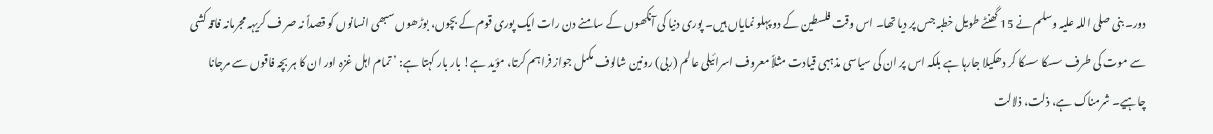دور۔ بنی صلی اللہ علیہ وسلم نے 15 گھنٹے طویل خطبہ جس پر دیا تھا۔ اس وقت فلسطین کے دو پہلو نمایاں ہیں۔ پوری دنیا کی آنکھوں کے سامنے دن رات ایک پوری قوم کے بچوں، بوڑھوں سبھی انسانوں کو قصداً نہ صر ف کریہہ مجرمانہ فاقہ کشی سے موت کی طرف سسکا سسکا کر دھکیلا جارہا ہے بلکہ اس پر ان کی سیاسی مذہبی قیادت مثلاً معروف اسرائیلی عالم (ربی) رونین شالوف مکمل جواز فراہم کرتا، مؤید ہے! بار بار کہتا ہے: ’ تمام اہل غزہ اور ان کا ہر بچہ فاقوں سے مرجانا چاہیے۔ شرمناک ہے، ذلت، ذلالت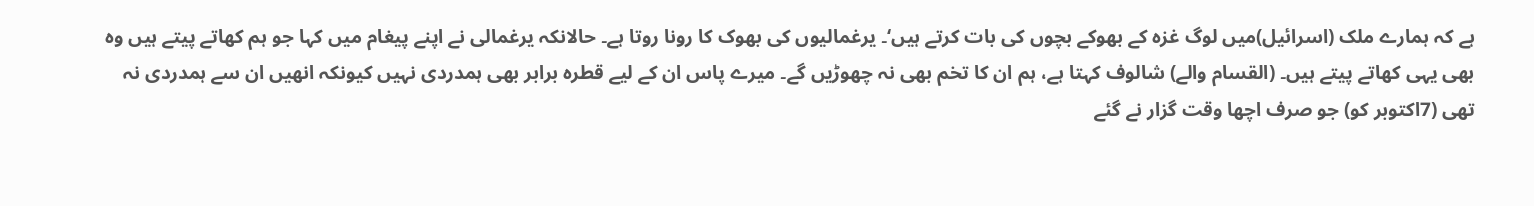ہے کہ ہمارے ملک (اسرائیل)میں لوگ غزہ کے بھوکے بچوں کی بات کرتے ہیں‘۔ یرغمالیوں کی بھوک کا رونا روتا ہے۔ حالانکہ یرغمالی نے اپنے پیغام میں کہا جو ہم کھاتے پیتے ہیں وہ بھی یہی کھاتے پیتے ہیں۔ (القسام والے) شالوف کہتا ہے، ہم ان کا تخم بھی نہ چھوڑیں گے۔ میرے پاس ان کے لیے قطرہ برابر بھی ہمدردی نہیں کیونکہ انھیں ان سے ہمدردی نہ تھی (7اکتوبر کو) جو صرف اچھا وقت گزار نے گئے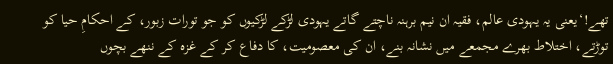تھے!‘یعنی یہ یہودی عالم، فقیہ ان نیم برہنہ ناچتے گاتے یہودی لڑکے لڑکیوں کو جو تورات زبور، کے احکامِ حیا کو توڑتے، اختلاط بھرے مجمعے میں نشانہ بنے، ان کی معصومیت، کا دفاع کر کے غزہ کے ننھے بچوں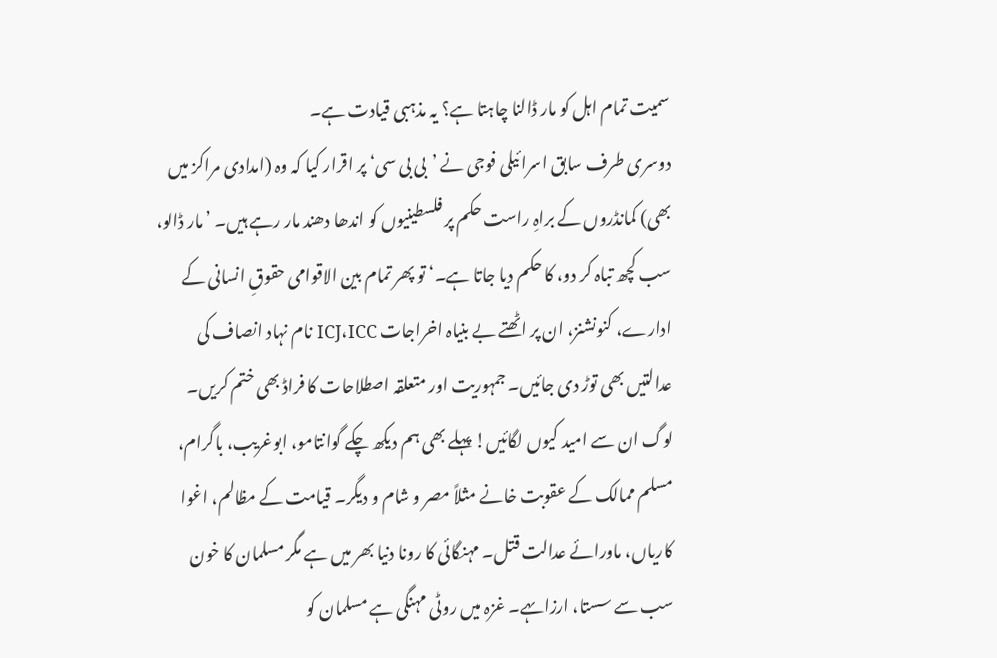سمیت تمام اہل کو مار ڈالنا چاہتا ہے؟ یہ مذہبی قیادت ہے۔
دوسری طرف سابق اسرائیلی فوجی نے ’بی بی سی‘ پر اقرار کیا کہ وہ (امدادی مراکز میں بھی) کمانڈروں کے براہِ راست حکم پر فلسطینیوں کو اندھا دھند مار رہے ہیں۔ ’مار ڈالو، سب کچھ تباہ کر دو، کا حکم دیا جاتا ہے۔‘ تو پھر تمام بین الاقوامی حقوقِ انسانی کے ادارے، کنونشنز، ان پر اٹھتے بے بنیاہ اخراجات ICJ،ICC نام نہاد انصاف کی عدالتیں بھی توڑ دی جائیں۔ جمہوریت اور متعلقہ اصطلاحات کا فراڈ بھی ختم کریں۔ لوگ ان سے امید کیوں لگائیں! پہلے بھی ہم دیکھ چکے گوانتامو، ابوغریب، باگرام، مسلم ممالک کے عقوبت خانے مثلاً مصر و شام و دیگر۔ قیامت کے مظالم، اغوا کاریاں، ماورائے عدالت قتل۔ مہنگائی کا رونا دنیا بھر میں ہے مگر مسلمان کا خون سب سے سستا، ارزاںہے۔ غزہ میں روٹی مہنگی ہے مسلمان کو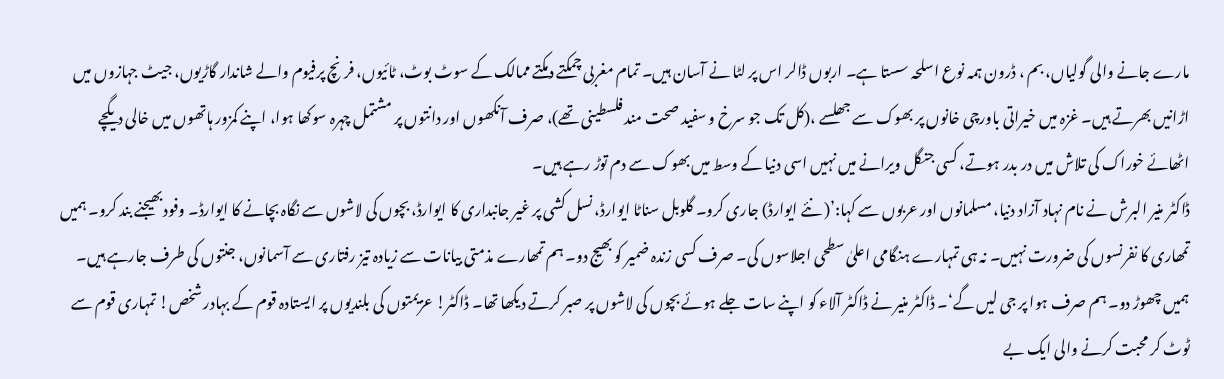مارے جانے والی گولیاں، بم ، ڈرون ہمہ نوع اسلحہ سستا ہے۔ اربوں ڈالر اس پر لٹا نے آسان ہیں۔ تمام مغربی چمکتے دمکتے ممالک کے سوٹ بوٹ، ٹائیوں، فرنچ پرفیوم والے شاندار گاڑیوں، جیٹ جہازوں میں اڑانیں بھرتے ہیں۔ غزہ میں خیراتی باورچی خانوں پر بھوک سے جھلسے ،(کل تک جو سرخ و سفید صحت مند فلسطینی تھے)، صرف آنکھوں اور دانتوں پر مشتمل چہرہ سوکھا ہوا، اپنے کمزور ہاتھوں میں خالی دیگچے اٹھائے خوراک کی تلاش میں در بدر ہوتے، کسی جنگل ویرانے میں نہیں اسی دنیا کے وسط میں بھوک سے دم توڑ رہے ہیں۔
ڈاکٹر منیر البرش نے نام نہاد آزاد دنیا، مسلمانوں اور عربوں سے کہا:’( نئے ایوارڈ) جاری کرو۔ گلوبل سناٹا ایوارڈ، نسل کشی پر غیر جانبداری کا ایوارڈ، بچوں کی لاشوں سے نگاہ بچانے کا ایوارڈ۔ وفود بھیجنے بند کرو۔ ہمیں تمھاری کا نفرنسوں کی ضرورت نہیں۔ نہ ہی تمہارے ہنگامی اعلیٰ سطحی اجلاسوں کی۔ صرف کسی زندہ ضمیر کو بھیج دو۔ ہم تمھارے مذمتی بیانات سے زیادہ تیز رفتاری سے آسمانوں، جنتوں کی طرف جارہے ہیں۔ ہمیں چھوڑ دو۔ ہم صرف ہوا پر جی لیں گے‘۔ ڈاکٹر منیر نے ڈاکٹر آلاء کو اپنے سات جلے ہوئے بچوں کی لاشوں پر صبر کرتے دیکھا تھا۔ ڈاکٹر! عزیمتوں کی بلندیوں پر ایستادہ قوم کے بہادر شخص! تمہاری قوم سے ٹوٹ کر محبت کرنے والی ایک بے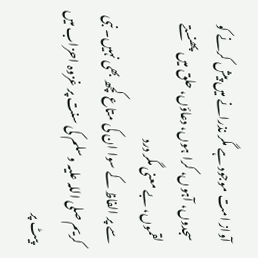آواز امت موجود ہے مگر نذرانے میں پیش کرنے کو سجدوں، آہوں، کرا ہوں، دعاؤں، حلق میں پھنستے لقموں، بے معنی مگر درد
سے پر الفاظ کے سوا ان کی متاع کچھ بھی نہیں۔ نبی کریم صلی اللہ علیہ وسلم کی سنت پر غزوہ احزاب میں پیٹ پر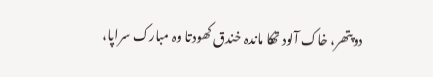دوپتھر، خاک آلود تھکا ماندہ خندق کھودتا وہ مبارک سراپا،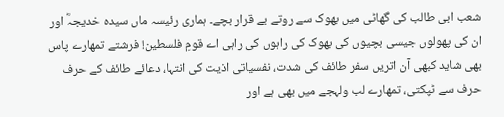شعب ابی طالب کی گھاٹی میں بھوک سے روتے بے قرار بچے۔ ہماری رئیسہ ماں سیدہ خدیجہؓ اور ان کی پھولوں جیسی بچیوں کی بھوک کی راہوں کی راہی اے قومِ فلسطین! فرشتے تمھارے پاس بھی شاید کبھی آن اتریں سفر طائف کی شدت، نفسیاتی اذیت کی انتہا، دعائے طائف کے حرف حرف سے ٹپکتی، تمھارے لب ولہجے میں بھی ہے اور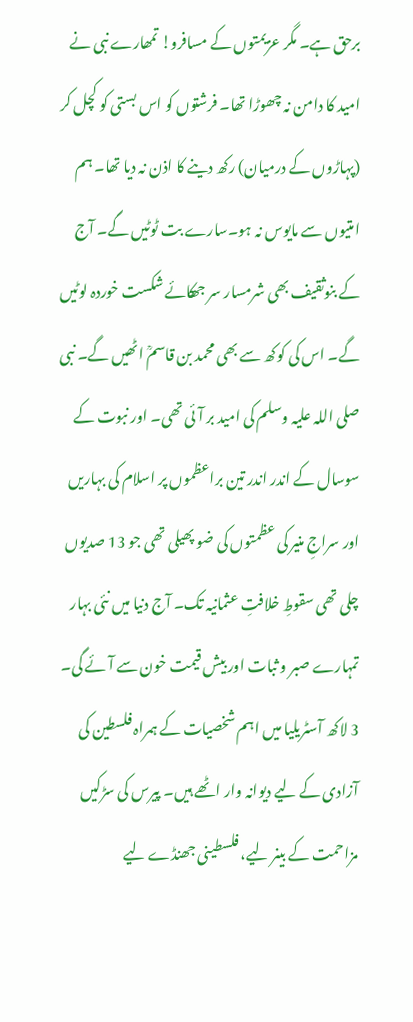برحق ہے۔ مگر عزیمتوں کے مسافرو! تمھارے نبی نے امید کا دامن نہ چھوڑا تھا۔ فرشتوں کو اس بستی کو کچل کر (پہاڑوں کے درمیان) رکھ دینے کا اذن نہ دیا تھا۔ ہم امتیوں سے مایوس نہ ہو۔سارے بت ٹوٹیں گے۔ آج کے بنوثقیف بھی شرمسار سر جھکائے شکست خوردہ لوٹیں گے۔ اس کی کوکھ سے بھی محمد بن قاسمؒ اٹھیں گے۔ نبی صلی اللہ علیہ وسلم کی امید بر آئی تھی۔ اور نبوت کے سوسال کے اندر اندر تین براعظموں پر اسلام کی بہاریں اور سراجِ منیر کی عظمتوں کی ضو پھیلی تھی جو 13 صدیوں چلی تھی سقوطِ خلافتِ عثمانیہ تک۔ آج دنیا میں نئی بہار تمہارے صبر و ثبات اور بیش قیمت خون سے آئے گی۔ 3 لاکھ آسٹریلیا میں اہم شخصیات کے ہمراہ فلسطین کی آزادی کے لیے دیوانہ وار اٹھے ہیں۔ پیرس کی سڑکیں مزاحمت کے بینر لیے، فلسطینی جھنڈے لیے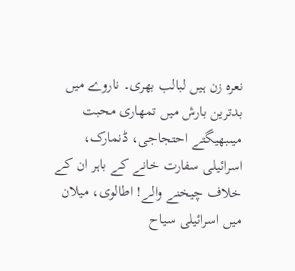نعرہ زن ہیں لبالب بھری۔ ناروے میں بدترین بارش میں تمھاری محبت میںبھیگتے احتجاجی، ڈنمارک، اسرائیلی سفارت خانے کے باہر ان کے خلاف چیخنے والے! اطالوی، میلان میں اسرائیلی سیاح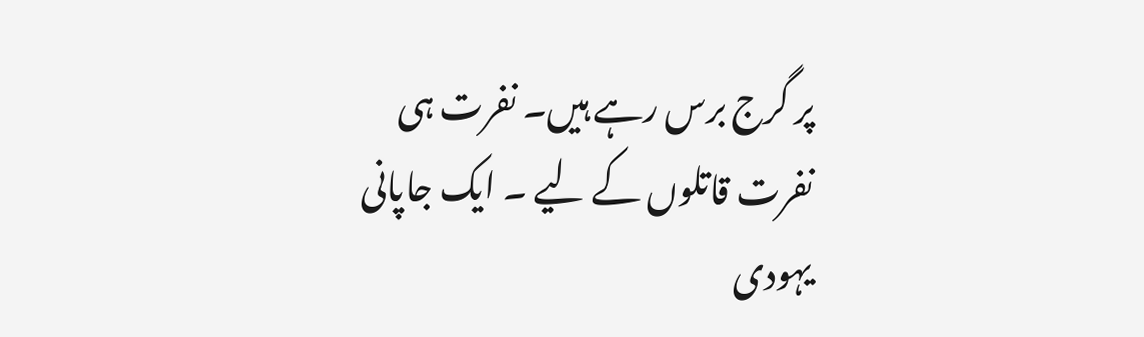پر گرج برس رہے ہیں۔ نفرت ہی نفرت قاتلوں کے لیے ۔ ایک جاپانی یہودی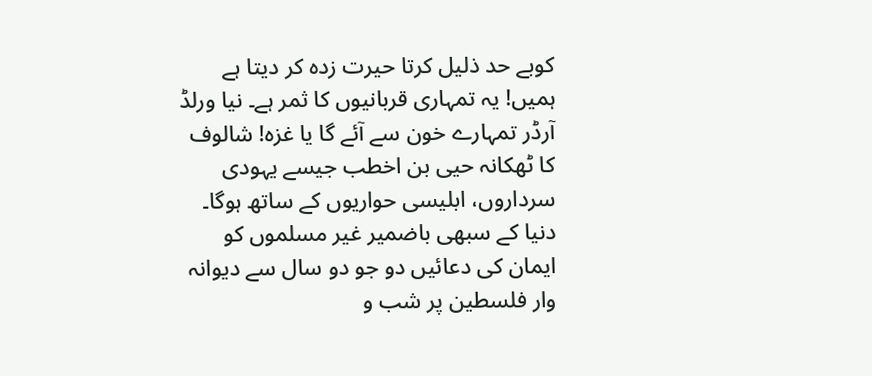کوبے حد ذلیل کرتا حیرت زدہ کر دیتا ہے ہمیں! یہ تمہاری قربانیوں کا ثمر ہے۔ نیا ورلڈ آرڈر تمہارے خون سے آئے گا یا غزہ! شالوف کا ٹھکانہ حیی بن اخطب جیسے یہودی سرداروں، ابلیسی حواریوں کے ساتھ ہوگا۔
دنیا کے سبھی باضمیر غیر مسلموں کو ایمان کی دعائیں دو جو دو سال سے دیوانہ وار فلسطین پر شب و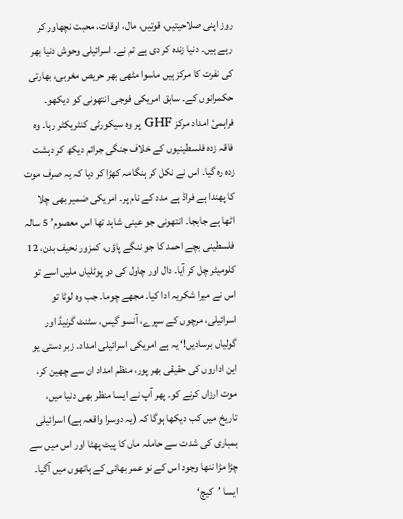روز اپنی صلاحیتیں، قوتیں، مال، اوقات، محبت نچھاور کر رہے ہیں۔ دنیا زندہ کر دی ہے تم نے۔ اسرائیلی وحوش دنیا بھر کی نفرت کا مرکز ہیں ماسوا مٹھی بھر حریص مغربی، بھارتی حکمرانوں کے۔ سابق امریکی فوجی انتھونی کو دیکھو۔ فراہمیٔ امداد مرکز GHF پر وہ سیکورٹی کنٹریکٹر رہا۔ وہ فاقہ زدہ فلسطینیوں کے خلاف جنگی جرائم دیکھ کر دہشت زدہ رہ گیا۔ اس نے نکل کر ہنگامہ کھڑا کر دیا کہ یہ صرف موت کا پھندا ہے فراڈ ہے مدد کے نام پر۔ امریکی ضمیر بھی چلا اٹھا ہے جابجا۔ انتھونی جو عینی شاہد تھا اس معصوم’ 5 سالہ فلسطینی بچے احمد کا جو ننگے پاؤں، کمزور نحیف بدن، 12 کلومیٹر چل کر آیا۔ دال اور چاول کی دو پوٹلیاں ملیں اسے تو اس نے میرا شکریہ ادا کیا۔ مجھے چوما۔ جب وہ لوٹا تو اسرائیلی، مرچوں کے سپرے، آنسو گیس، سٹنٹ گرنیڈ اور گولیاں برسادیں!‘ یہ ہے امریکی اسرائیلی امداد۔ زبر دستی یو این اداروں کی حقیقی بھر پور، منظم امداد ان سے چھین کر، موت ارزاں کرنے کو۔ پھر آپ نے ایسا منظر بھی دنیا میں، تاریخ میں کب دیکھا ہوگا کہ (یہ دوسرا واقعہ ہے) اسرائیلی بمباری کی شدت سے حاملہ ماں کا پیٹ پھٹا اور اس میں سے چڑا مڑا ننھا وجود اس کے نو عمر بھائی کے ہاتھوں میں آگیا۔ ایسا ’کیچ‘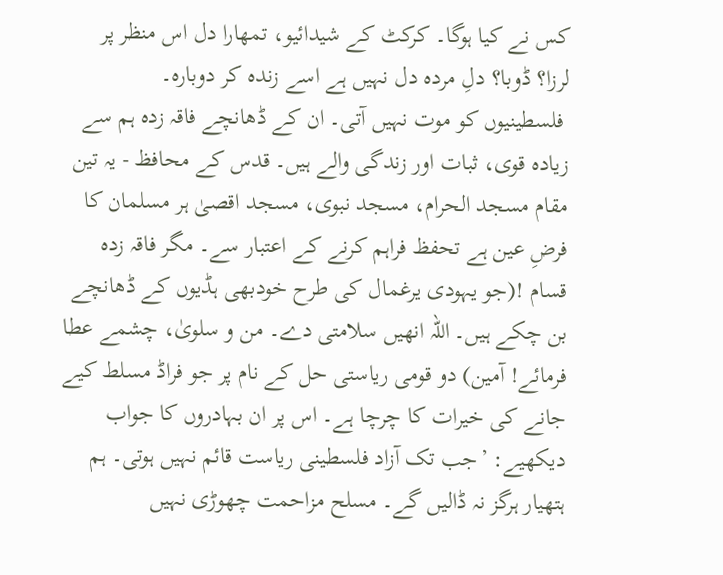کس نے کیا ہوگا۔ کرکٹ کے شیدائیو، تمھارا دل اس منظر پر لرزا؟ ڈوبا؟ دلِ مردہ دل نہیں ہے اسے زندہ کر دوبارہ۔
 فلسطینیوں کو موت نہیں آتی۔ ان کے ڈھانچے فاقہ زدہ ہم سے زیادہ قوی، ثبات اور زندگی والے ہیں۔ قدس کے محافظ - یہ تین مقام مسجد الحرام، مسجد نبوی، مسجد اقصیٰ ہر مسلمان کا فرضِ عین ہے تحفظ فراہم کرنے کے اعتبار سے۔ مگر فاقہ زدہ قسام !(جو یہودی یرغمال کی طرح خودبھی ہڈیوں کے ڈھانچے بن چکے ہیں۔ اللہ انھیں سلامتی دے۔ من و سلویٰ، چشمے عطا فرمائے! آمین) دو قومی ریاستی حل کے نام پر جو فراڈ مسلط کیے جانے کی خیرات کا چرچا ہے۔ اس پر ان بہادروں کا جواب دیکھیے: ’جب تک آزاد فلسطینی ریاست قائم نہیں ہوتی۔ ہم ہتھیار ہرگز نہ ڈالیں گے۔ مسلح مزاحمت چھوڑی نہیں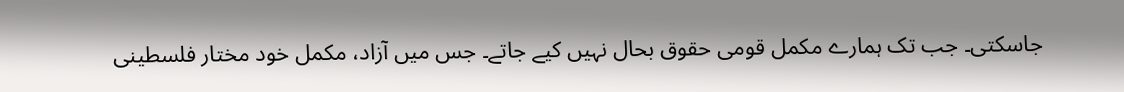جاسکتی۔ جب تک ہمارے مکمل قومی حقوق بحال نہیں کیے جاتے۔ جس میں آزاد، مکمل خود مختار فلسطینی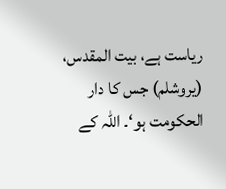ریاست ہے، بیت المقدس، (یروشلم) جس کا دار الحکومت ہو‘۔ اللہ کے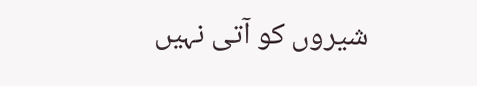شیروں کو آتی نہیں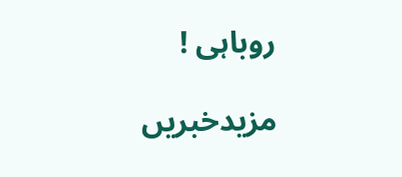روباہی !

مزیدخبریں